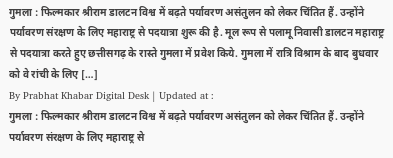गुमला : फिल्मकार श्रीराम डालटन विश्व में बढ़ते पर्यावरण असंतुलन को लेकर चिंतित हैं. उन्होंने पर्यावरण संरक्षण के लिए महाराष्ट्र से पदयात्रा शुरू की है. मूल रूप से पलामू निवासी डालटन महाराष्ट्र से पदयात्रा करते हुए छत्तीसगढ़ के रास्ते गुमला में प्रवेश किये. गुमला में रात्रि विश्राम के बाद बुधवार को वे रांची के लिए […]
By Prabhat Khabar Digital Desk | Updated at :
गुमला : फिल्मकार श्रीराम डालटन विश्व में बढ़ते पर्यावरण असंतुलन को लेकर चिंतित हैं. उन्होंने पर्यावरण संरक्षण के लिए महाराष्ट्र से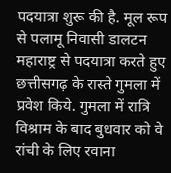पदयात्रा शुरू की है. मूल रूप से पलामू निवासी डालटन महाराष्ट्र से पदयात्रा करते हुए छत्तीसगढ़ के रास्ते गुमला में प्रवेश किये. गुमला में रात्रि विश्राम के बाद बुधवार को वे रांची के लिए रवाना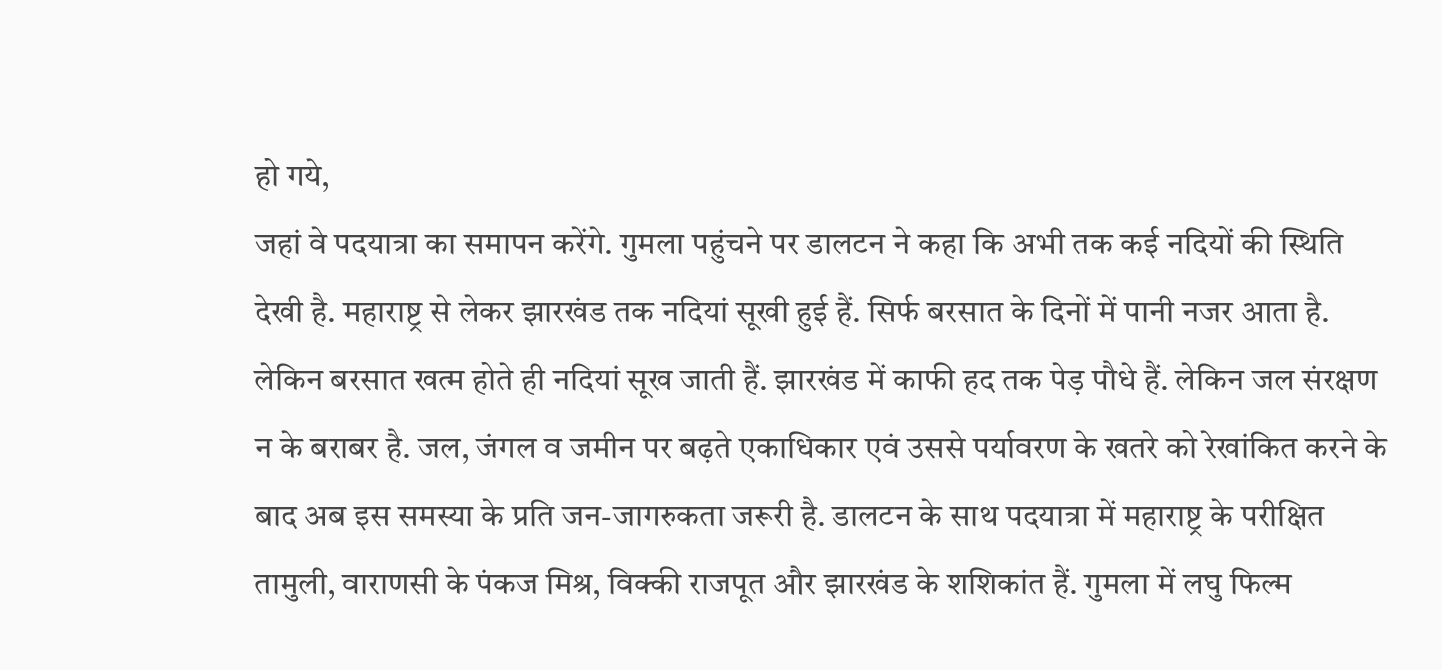हो गये,
जहां वे पदयात्रा का समापन करेंगे. गुमला पहुंचने पर डालटन ने कहा कि अभी तक कई नदियों की स्थिति देखी है. महाराष्ट्र से लेकर झारखंड तक नदियां सूखी हुई हैं. सिर्फ बरसात के दिनों में पानी नजर आता है. लेकिन बरसात खत्म होते ही नदियां सूख जाती हैं. झारखंड में काफी हद तक पेड़ पौधे हैं. लेकिन जल संरक्षण न के बराबर है. जल, जंगल व जमीन पर बढ़ते एकाधिकार एवं उससे पर्यावरण के खतरे को रेखांकित करने के बाद अब इस समस्या के प्रति जन-जागरुकता जरूरी है. डालटन के साथ पदयात्रा में महाराष्ट्र के परीक्षित तामुली, वाराणसी के पंकज मिश्र, विक्की राजपूत और झारखंड के शशिकांत हैं. गुमला में लघु फिल्म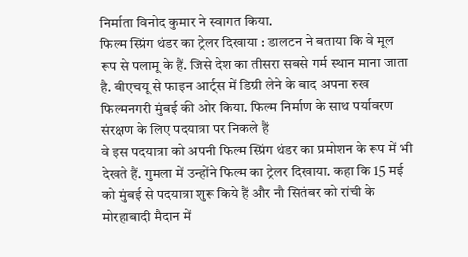निर्माता विनोद कुमार ने स्वागत किया.
फिल्म स्प्रिंग थंडर का ट्रेलर दिखाया : डालटन ने बताया कि वे मूल रूप से पलामू के हैं. जिसे देश का तीसरा सबसे गर्म स्थान माना जाता है. बीएचयू से फाइन आर्ट्स में डिग्री लेने के बाद अपना रुख फिल्मनगरी मुंबई की ओर किया. फिल्म निर्माण के साथ पर्यावरण संरक्षण के लिए पदयात्रा पर निकले हैं
वे इस पदयात्रा को अपनी फिल्म स्प्रिंग थंडर का प्रमोशन के रूप में भी देखते हैं. गुमला में उन्होंने फिल्म का ट्रेलर दिखाया. कहा कि 15 मई को मुंबई से पदयात्रा शुरू किये हैं और नौ सितंबर को रांची के मोरहाबादी मैदान में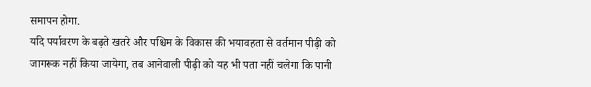समापन होगा.
यदि पर्यावरण के बढ़ते खतरे और पश्चिम के विकास की भयावहता से वर्तमान पीढ़ी को जागरूक नहीं किया जायेगा, तब आनेवाली पीढ़ी को यह भी पता नहीं चलेगा कि पानी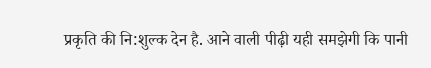प्रकृति की नि:शुल्क देन है. आने वाली पीढ़ी यही समझेगी कि पानी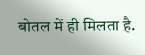बोतल में ही मिलता है.